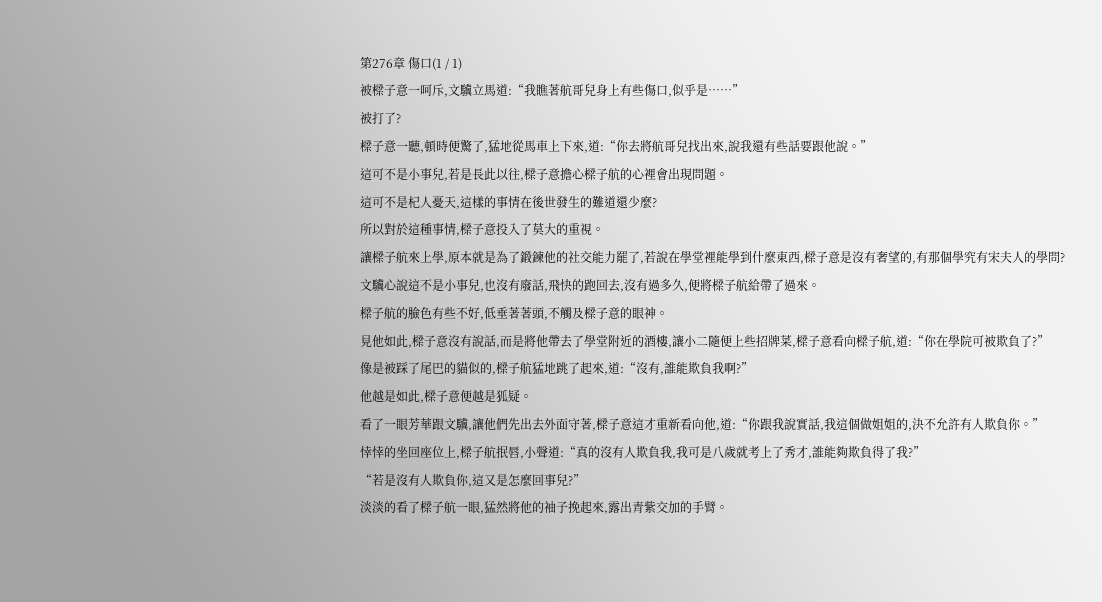第276章 傷口(1 / 1)
被樑子意一呵斥,文驥立馬道:“我瞧著航哥兒身上有些傷口,似乎是……”
被打了?
樑子意一聽,頓時便驚了,猛地從馬車上下來,道:“你去將航哥兒找出來,說我還有些話要跟他說。”
這可不是小事兒,若是長此以往,樑子意擔心樑子航的心裡會出現問題。
這可不是杞人憂天,這樣的事情在後世發生的難道還少麼?
所以對於這種事情,樑子意投入了莫大的重視。
讓樑子航來上學,原本就是為了鍛鍊他的社交能力罷了,若說在學堂裡能學到什麼東西,樑子意是沒有奢望的,有那個學究有宋夫人的學問?
文驥心說這不是小事兒,也沒有廢話,飛快的跑回去,沒有過多久,便將樑子航給帶了過來。
樑子航的臉色有些不好,低垂著著頭,不觸及樑子意的眼神。
見他如此,樑子意沒有說話,而是將他帶去了學堂附近的酒樓,讓小二隨便上些招牌菜,樑子意看向樑子航,道:“你在學院可被欺負了?”
像是被踩了尾巴的貓似的,樑子航猛地跳了起來,道:“沒有,誰能欺負我啊?”
他越是如此,樑子意便越是狐疑。
看了一眼芳華跟文驥,讓他們先出去外面守著,樑子意這才重新看向他,道:“你跟我說實話,我這個做姐姐的,決不允許有人欺負你。”
悻悻的坐回座位上,樑子航抿唇,小聲道:“真的沒有人欺負我,我可是八歲就考上了秀才,誰能夠欺負得了我?”
“若是沒有人欺負你,這又是怎麼回事兒?”
淡淡的看了樑子航一眼,猛然將他的袖子挽起來,露出青紫交加的手臂。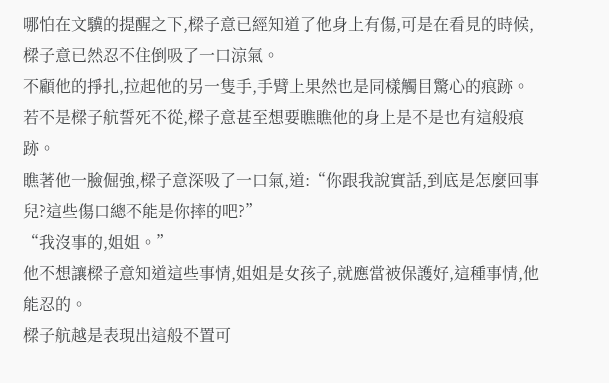哪怕在文驥的提醒之下,樑子意已經知道了他身上有傷,可是在看見的時候,樑子意已然忍不住倒吸了一口涼氣。
不顧他的掙扎,拉起他的另一隻手,手臂上果然也是同樣觸目驚心的痕跡。
若不是樑子航誓死不從,樑子意甚至想要瞧瞧他的身上是不是也有這般痕跡。
瞧著他一臉倔強,樑子意深吸了一口氣,道:“你跟我說實話,到底是怎麼回事兒?這些傷口總不能是你摔的吧?”
“我沒事的,姐姐。”
他不想讓樑子意知道這些事情,姐姐是女孩子,就應當被保護好,這種事情,他能忍的。
樑子航越是表現出這般不置可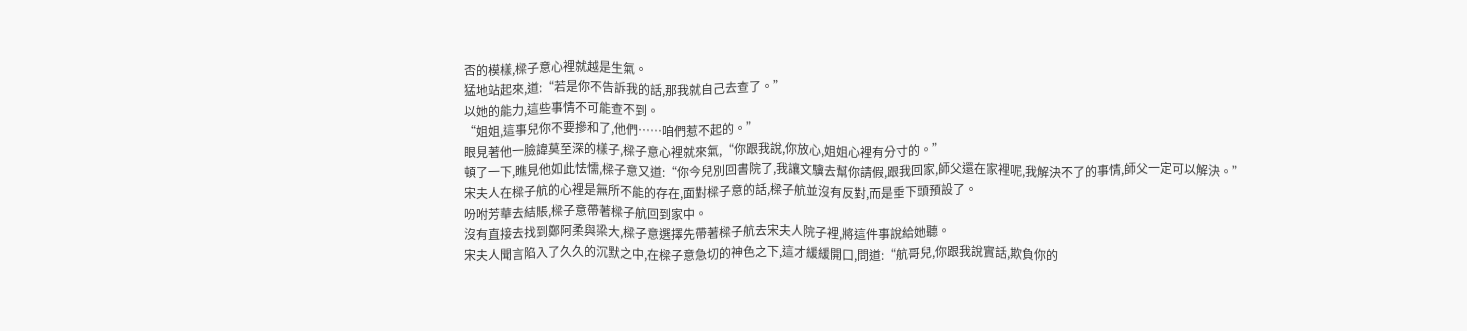否的模樣,樑子意心裡就越是生氣。
猛地站起來,道:“若是你不告訴我的話,那我就自己去查了。”
以她的能力,這些事情不可能查不到。
“姐姐,這事兒你不要摻和了,他們……咱們惹不起的。”
眼見著他一臉諱莫至深的樣子,樑子意心裡就來氣,“你跟我說,你放心,姐姐心裡有分寸的。”
頓了一下,瞧見他如此怯懦,樑子意又道:“你今兒別回書院了,我讓文驥去幫你請假,跟我回家,師父還在家裡呢,我解決不了的事情,師父一定可以解決。”
宋夫人在樑子航的心裡是無所不能的存在,面對樑子意的話,樑子航並沒有反對,而是垂下頭預設了。
吩咐芳華去結賬,樑子意帶著樑子航回到家中。
沒有直接去找到鄭阿柔與梁大,樑子意選擇先帶著樑子航去宋夫人院子裡,將這件事說給她聽。
宋夫人聞言陷入了久久的沉默之中,在樑子意急切的神色之下,這才緩緩開口,問道:“航哥兒,你跟我說實話,欺負你的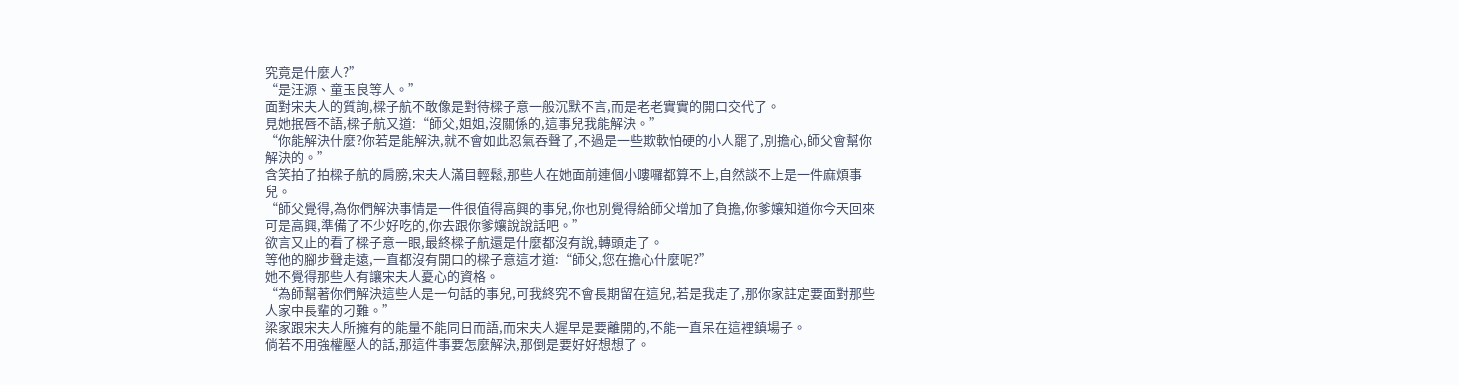究竟是什麼人?”
“是汪源、童玉良等人。”
面對宋夫人的質詢,樑子航不敢像是對待樑子意一般沉默不言,而是老老實實的開口交代了。
見她抿唇不語,樑子航又道:“師父,姐姐,沒關係的,這事兒我能解決。”
“你能解決什麼?你若是能解決,就不會如此忍氣吞聲了,不過是一些欺軟怕硬的小人罷了,別擔心,師父會幫你解決的。”
含笑拍了拍樑子航的肩膀,宋夫人滿目輕鬆,那些人在她面前連個小嘍囉都算不上,自然談不上是一件麻煩事兒。
“師父覺得,為你們解決事情是一件很值得高興的事兒,你也別覺得給師父增加了負擔,你爹孃知道你今天回來可是高興,準備了不少好吃的,你去跟你爹孃說說話吧。”
欲言又止的看了樑子意一眼,最終樑子航還是什麼都沒有說,轉頭走了。
等他的腳步聲走遠,一直都沒有開口的樑子意這才道:“師父,您在擔心什麼呢?”
她不覺得那些人有讓宋夫人憂心的資格。
“為師幫著你們解決這些人是一句話的事兒,可我終究不會長期留在這兒,若是我走了,那你家註定要面對那些人家中長輩的刁難。”
梁家跟宋夫人所擁有的能量不能同日而語,而宋夫人遲早是要離開的,不能一直呆在這裡鎮場子。
倘若不用強權壓人的話,那這件事要怎麼解決,那倒是要好好想想了。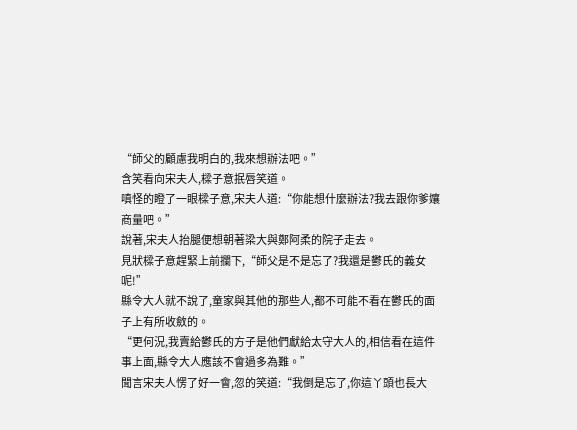“師父的顧慮我明白的,我來想辦法吧。”
含笑看向宋夫人,樑子意抿唇笑道。
嗔怪的瞪了一眼樑子意,宋夫人道:“你能想什麼辦法?我去跟你爹孃商量吧。”
說著,宋夫人抬腿便想朝著梁大與鄭阿柔的院子走去。
見狀樑子意趕緊上前攔下,“師父是不是忘了?我還是鬱氏的義女呢!”
縣令大人就不說了,童家與其他的那些人,都不可能不看在鬱氏的面子上有所收斂的。
“更何況,我賣給鬱氏的方子是他們獻給太守大人的,相信看在這件事上面,縣令大人應該不會過多為難。”
聞言宋夫人愣了好一會,忽的笑道:“我倒是忘了,你這丫頭也長大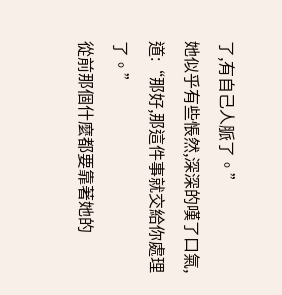了,有自己人脈了。”
她似乎有些悵然,深深的嘆了口氣,道:“那好,那這件事就交給你處理了。”
從前那個什麼都要靠著她的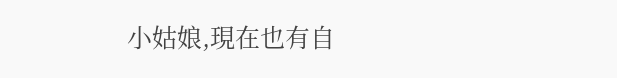小姑娘,現在也有自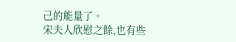己的能量了。
宋夫人欣慰之餘,也有些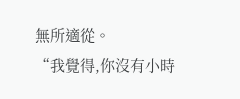無所適從。
“我覺得,你沒有小時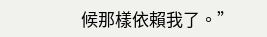候那樣依賴我了。”